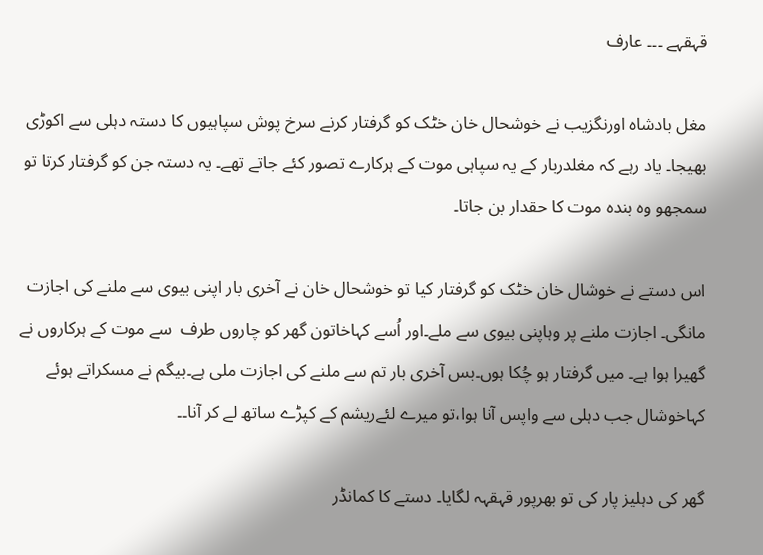قہقہے ۔۔۔ عارف

مغل بادشاہ اورنگزیب نے خوشحال خان خٹک کو گرفتار کرنے سرخ پوش سپاہیوں کا دستہ دہلی سے اکوڑی بھیجا۔ یاد رہے کہ مغلدربار کے یہ سپاہی موت کے ہرکارے تصور کئے جاتے تھے۔ یہ دستہ جن کو گرفتار کرتا تو سمجھو وہ بندہ موت کا حقدار بن جاتا۔

اس دستے نے خوشال خان خٹک کو گرفتار کیا تو خوشحال خان نے آخری بار اپنی بیوی سے ملنے کی اجازت مانگی۔ اجازت ملنے پر وہاپنی بیوی سے ملے۔اور اُسے کہاخاتون گھر کو چاروں طرف  سے موت کے ہرکاروں نے گھیرا ہوا ہے۔ میں گرفتار ہو چُکا ہوں۔بس آخری بار تم سے ملنے کی اجازت ملی ہے۔بیگم نے مسکراتے ہوئے کہاخوشال جب دہلی سے واپس آنا ہوا،تو میرے لئےریشم کے کپڑے ساتھ لے کر آنا۔۔

گھر کی دہلیز پار کی تو بھرپور قہقہہ لگایا۔ دستے کا کمانڈر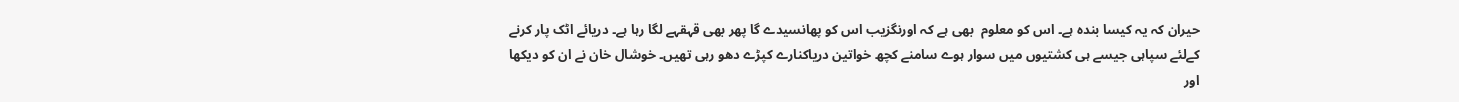حیران کہ یہ کیسا بندہ ہے۔ اس کو معلوم  بھی ہے کہ اورنگزیب اس کو پھانسیدے گا پھر بھی قہقہے لگا رہا ہے۔ دریائے اٹک پار کرنے کےلئے سپاہی جیسے ہی کشتیوں میں سوار ہوے سامنے کچھ خواتین دریاکنارے کپڑے دھو رہی تھیں۔ خوشال خان نے ان کو دیکھا اور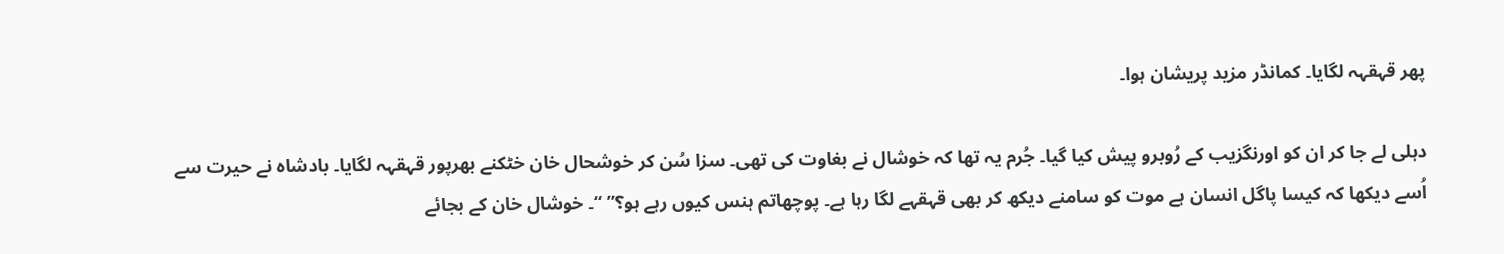پھر قہقہہ لگایا۔ کمانڈر مزید پریشان ہوا۔

دہلی لے جا کر ان کو اورنگزیب کے رُوبرو پیش کیا گیا۔ جُرم یہ تھا کہ خوشال نے بغاوت کی تھی۔ سزا سُن کر خوشحال خان خٹکنے بھرپور قہقہہ لگایا۔ بادشاہ نے حیرت سے اُسے دیکھا کہ کیسا پاگل انسان ہے موت کو سامنے دیکھ کر بھی قہقہے لگا رہا ہے۔ پوچھاتم ہنس کیوں رہے ہو؟” “۔ خوشال خان کے بجائے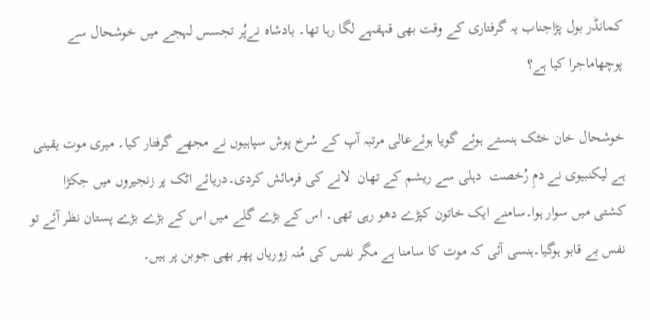کمانڈر بول پڑاجناب یہ گرفتاری کے وقت بھی قہقہے لگا رہا تھا۔ بادشاہ نےپُر تجسس لہجے میں خوشحال سے پوچھاماجرا کیا ہے؟

خوشحال خان خٹک ہنستے ہوئے گویا ہوئےعالی مرتبہ آپ کے سُرخ پوش سپاہیوں نے مجھے گرفتار کیا۔ میری موت یقینی ہے لیکنبیوی نے دمِ رُخصت  دہلی سے ریشم کے تھان  لانے کی فرمائش کردی۔دریائے اٹک پر زنجیروں میں جکڑا کشتی میں سوار ہوا۔سامنے ایک خاتون کپڑے دھو رہی تھی۔ اس کے بڑے گلے میں اس کے بڑے بڑے پستان نظر آئے تو نفس بے قابو ہوگیا۔ہنسی آئی کہ موت کا سامنا ہے مگر نفس کی مُنہ زوریاں پھر بھی جوبن پر ہیں۔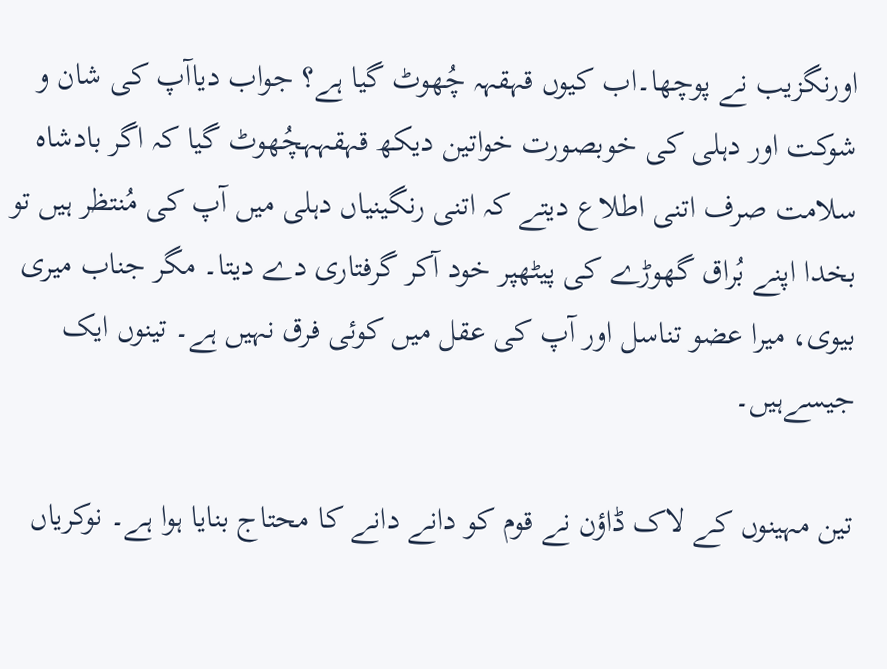اورنگزیب نے پوچھا۔اب کیوں قہقہہ چُھوٹ گیا ہے؟ جواب دیاآپ کی شان و شوکت اور دہلی کی خوبصورت خواتین دیکھ قہقہہچُھوٹ گیا کہ اگر بادشاہ سلامت صرف اتنی اطلاع دیتے کہ اتنی رنگینیاں دہلی میں آپ کی مُنتظر ہیں تو بخدا اپنے بُراق گھوڑے کی پیٹھپر خود آکر گرفتاری دے دیتا۔ مگر جناب میری بیوی، میرا عضو تناسل اور آپ کی عقل میں کوئی فرق نہیں ہے۔ تینوں ایک جیسےہیں۔

تین مہینوں کے لاک ڈاؤن نے قوم کو دانے دانے کا محتاج بنایا ہوا ہے۔ نوکریاں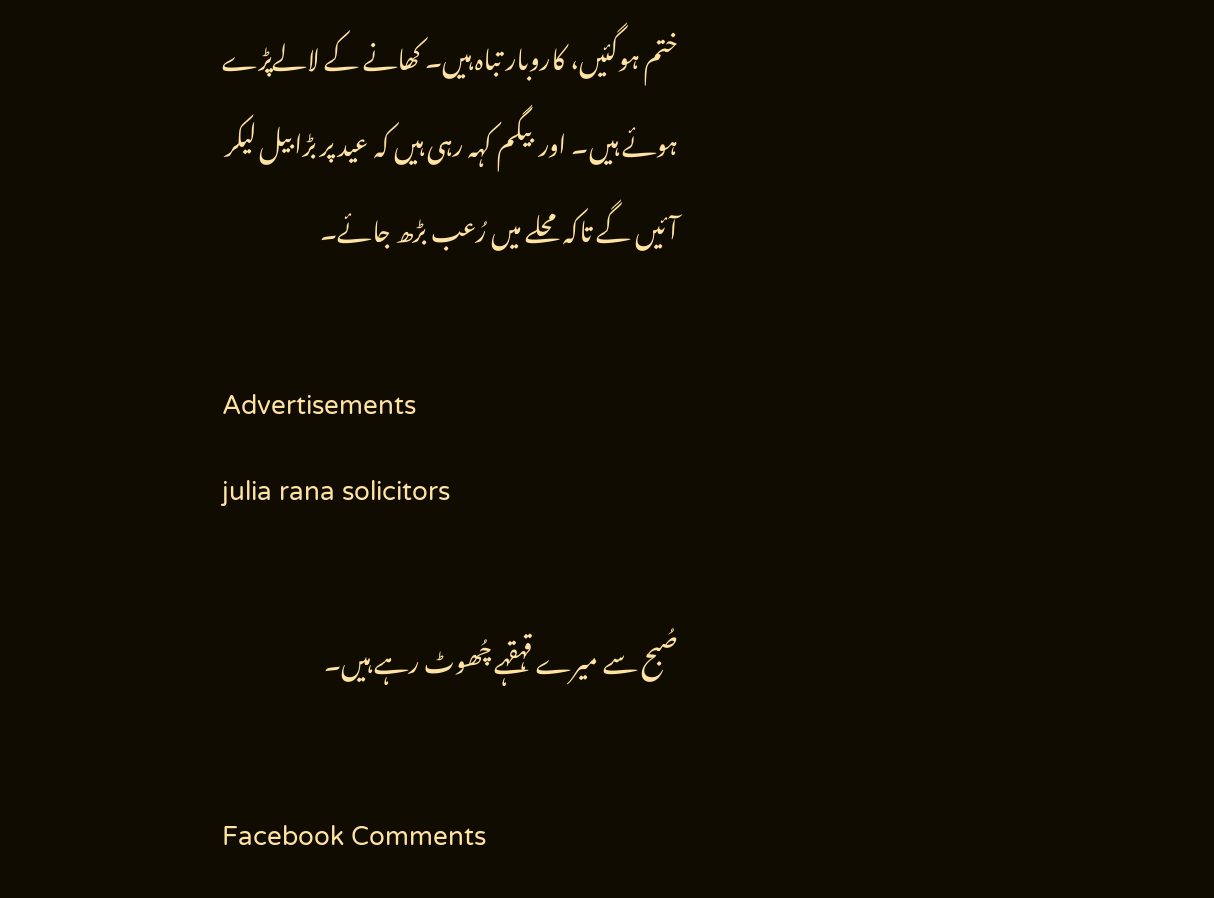ختم ہوگئیں، کاروبار تباہ ہیں۔ کھانے کے لالےپڑے ہوئے ہیں۔ اور  بیگم کہہ رہی ہیں کہ عید پر بڑا بیل لیکر آئیں گے تاکہ محلے میں رُعب بڑھ جائے۔

Advertisements
julia rana solicitors

صُبح سے میرے قہقہے چُھوٹ رہے ہیں۔

Facebook Comments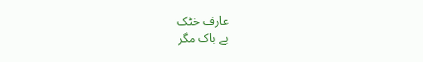عارف خٹک
بے باک مگر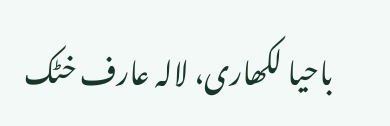باحیا لکھاری، لالہ عارف خٹک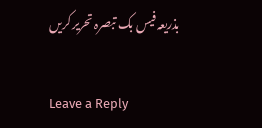بذریعہ فیس بک تبصرہ تحریر کریں

Leave a Reply